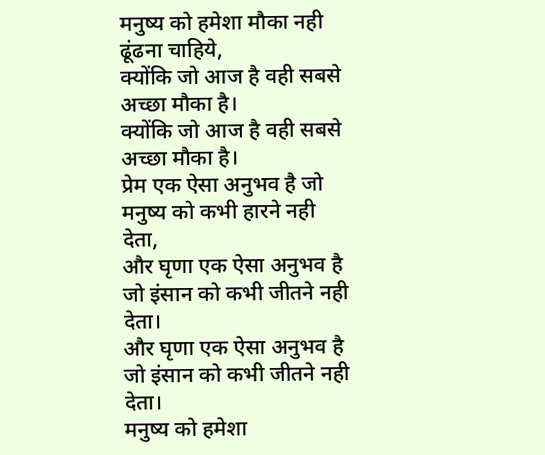मनुष्य को हमेशा मौका नही ढूंढना चाहिये,
क्योंकि जो आज है वही सबसे अच्छा मौका है।
क्योंकि जो आज है वही सबसे अच्छा मौका है।
प्रेम एक ऐसा अनुभव है जो मनुष्य को कभी हारने नही देता,
और घृणा एक ऐसा अनुभव है जो इंसान को कभी जीतने नही देता।
और घृणा एक ऐसा अनुभव है जो इंसान को कभी जीतने नही देता।
मनुष्य को हमेशा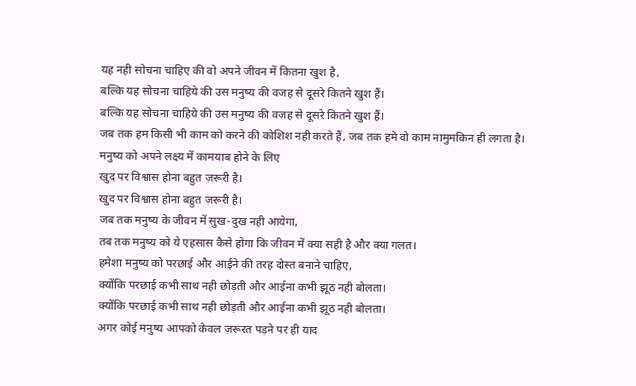यह नही सोचना चाहिए की वो अपने जीवन में कितना खुश है,
बल्कि यह सोचना चाहिये की उस मनुष्य की वजह से दूसरे कितने खुश हैं।
बल्कि यह सोचना चाहिये की उस मनुष्य की वजह से दूसरे कितने खुश हैं।
जब तक हम किसी भी काम को करने की कोशिश नही करते हैं, जब तक हमे वो काम नामुमकिन ही लगता है।
मनुष्य को अपने लक्ष्य में कामयाब होने के लिए
खुद पर विश्वास होना बहुत ज़रूरी है।
खुद पर विश्वास होना बहुत ज़रूरी है।
जब तक मनुष्य के जीवन में सुख-दुख नही आयेगा,
तब तक मनुष्य को ये एहसास कैसे होगा कि जीवन में क्या सही है और क्या गलत।
हमेशा मनुष्य को परछाई और आईने की तरह दोस्त बनाने चाहिए,
क्योंकि परछाई कभी साथ नही छोड़ती और आईना कभी झूठ नही बोलता।
क्योंकि परछाई कभी साथ नही छोड़ती और आईना कभी झूठ नही बोलता।
अगर कोई मनुष्य आपको केवल ज़रूरत पड़ने पर ही याद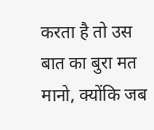करता है तो उस बात का बुरा मत मानो, क्योंकि जब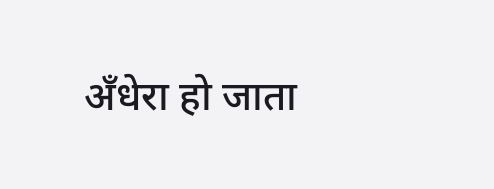अँधेरा हो जाता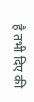है तभी दिए की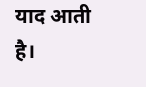याद आती है।